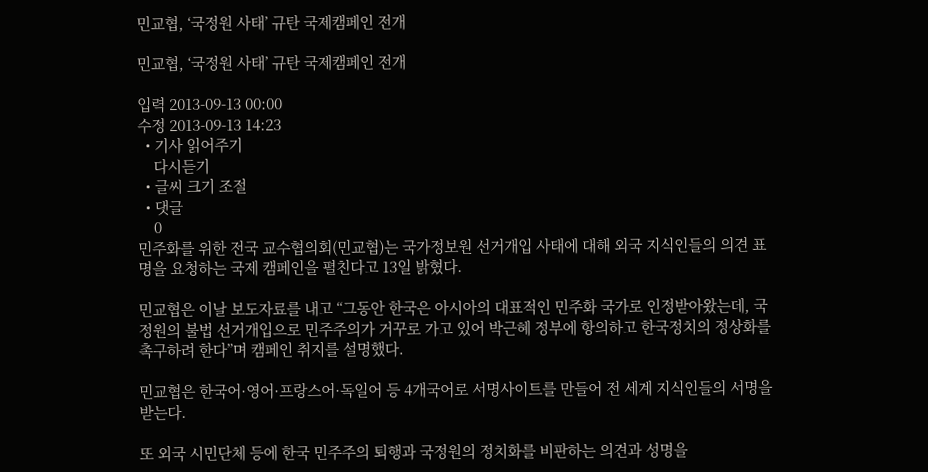민교협, ‘국정원 사태’ 규탄 국제캠페인 전개

민교협, ‘국정원 사태’ 규탄 국제캠페인 전개

입력 2013-09-13 00:00
수정 2013-09-13 14:23
  • 기사 읽어주기
    다시듣기
  • 글씨 크기 조절
  • 댓글
    0
민주화를 위한 전국 교수협의회(민교협)는 국가정보원 선거개입 사태에 대해 외국 지식인들의 의견 표명을 요청하는 국제 캠페인을 펼친다고 13일 밝혔다.

민교협은 이날 보도자료를 내고 “그동안 한국은 아시아의 대표적인 민주화 국가로 인정받아왔는데, 국정원의 불법 선거개입으로 민주주의가 거꾸로 가고 있어 박근혜 정부에 항의하고 한국정치의 정상화를 촉구하려 한다”며 캠페인 취지를 설명했다.

민교협은 한국어·영어·프랑스어·독일어 등 4개국어로 서명사이트를 만들어 전 세계 지식인들의 서명을 받는다.

또 외국 시민단체 등에 한국 민주주의 퇴행과 국정원의 정치화를 비판하는 의견과 성명을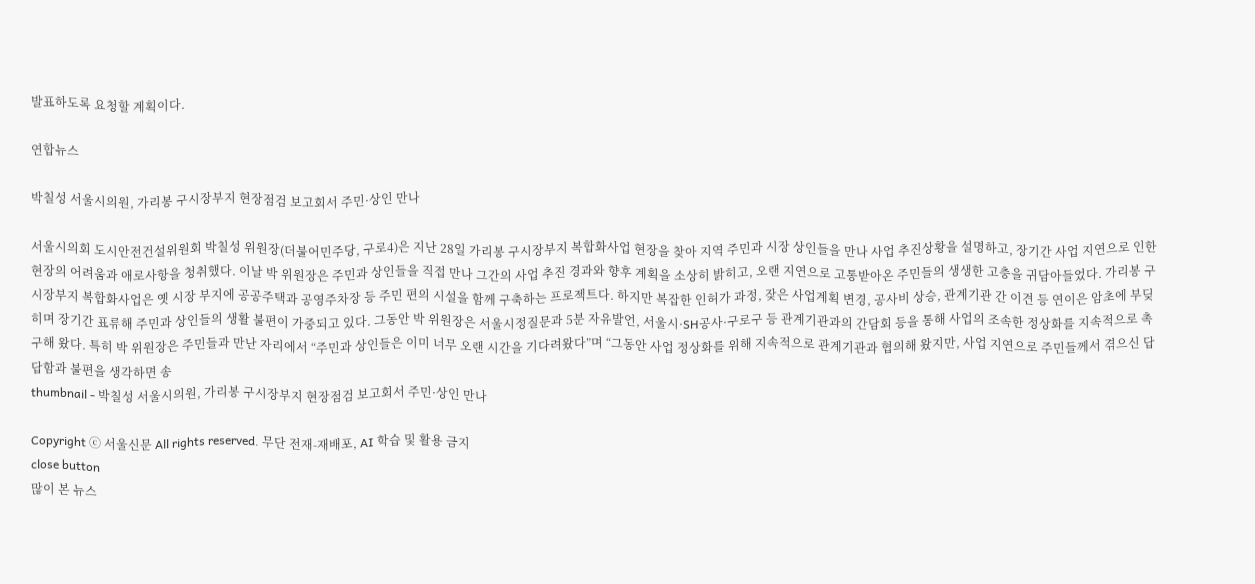발표하도록 요청할 계획이다.

연합뉴스

박칠성 서울시의원, 가리봉 구시장부지 현장점검 보고회서 주민·상인 만나

서울시의회 도시안전건설위원회 박칠성 위원장(더불어민주당, 구로4)은 지난 28일 가리봉 구시장부지 복합화사업 현장을 찾아 지역 주민과 시장 상인들을 만나 사업 추진상황을 설명하고, 장기간 사업 지연으로 인한 현장의 어려움과 애로사항을 청취했다. 이날 박 위원장은 주민과 상인들을 직접 만나 그간의 사업 추진 경과와 향후 계획을 소상히 밝히고, 오랜 지연으로 고통받아온 주민들의 생생한 고충을 귀담아들었다. 가리봉 구시장부지 복합화사업은 옛 시장 부지에 공공주택과 공영주차장 등 주민 편의 시설을 함께 구축하는 프로젝트다. 하지만 복잡한 인허가 과정, 잦은 사업계획 변경, 공사비 상승, 관계기관 간 이견 등 연이은 암초에 부딪히며 장기간 표류해 주민과 상인들의 생활 불편이 가중되고 있다. 그동안 박 위원장은 서울시정질문과 5분 자유발언, 서울시·SH공사·구로구 등 관계기관과의 간담회 등을 통해 사업의 조속한 정상화를 지속적으로 촉구해 왔다. 특히 박 위원장은 주민들과 만난 자리에서 “주민과 상인들은 이미 너무 오랜 시간을 기다려왔다”며 “그동안 사업 정상화를 위해 지속적으로 관계기관과 협의해 왔지만, 사업 지연으로 주민들께서 겪으신 답답함과 불편을 생각하면 송
thumbnail - 박칠성 서울시의원, 가리봉 구시장부지 현장점검 보고회서 주민·상인 만나

Copyright ⓒ 서울신문 All rights reserved. 무단 전재-재배포, AI 학습 및 활용 금지
close button
많이 본 뉴스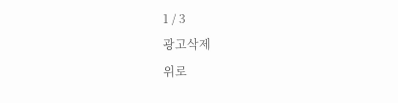1 / 3
광고삭제
위로